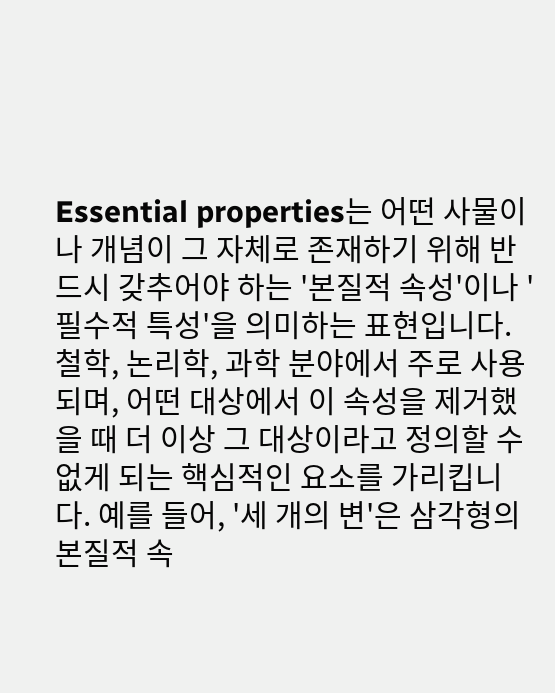Essential properties는 어떤 사물이나 개념이 그 자체로 존재하기 위해 반드시 갖추어야 하는 '본질적 속성'이나 '필수적 특성'을 의미하는 표현입니다. 철학, 논리학, 과학 분야에서 주로 사용되며, 어떤 대상에서 이 속성을 제거했을 때 더 이상 그 대상이라고 정의할 수 없게 되는 핵심적인 요소를 가리킵니다. 예를 들어, '세 개의 변'은 삼각형의 본질적 속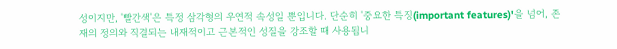성이지만, '빨간색'은 특정 삼각형의 우연적 속성일 뿐입니다. 단순히 '중요한 특징(important features)'을 넘어, 존재의 정의와 직결되는 내재적이고 근본적인 성질을 강조할 때 사용됩니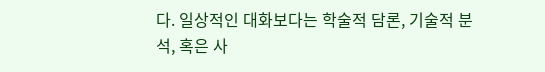다. 일상적인 대화보다는 학술적 담론, 기술적 분석, 혹은 사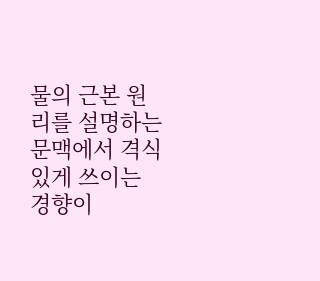물의 근본 원리를 설명하는 문맥에서 격식 있게 쓰이는 경향이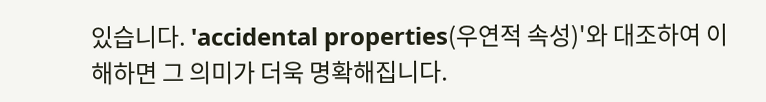있습니다. 'accidental properties(우연적 속성)'와 대조하여 이해하면 그 의미가 더욱 명확해집니다.